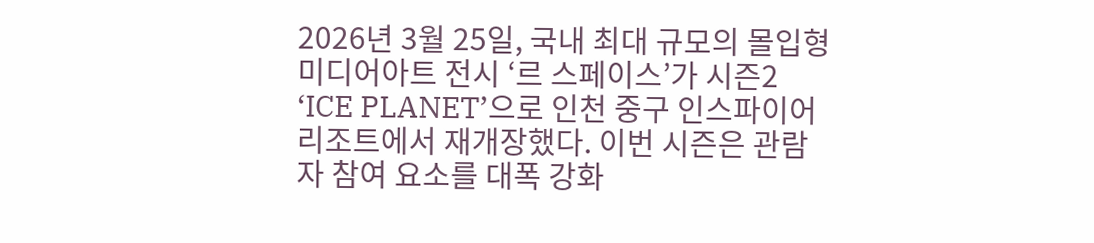2026년 3월 25일, 국내 최대 규모의 몰입형 미디어아트 전시 ‘르 스페이스’가 시즌2 ‘ICE PLANET’으로 인천 중구 인스파이어 리조트에서 재개장했다. 이번 시즌은 관람자 참여 요소를 대폭 강화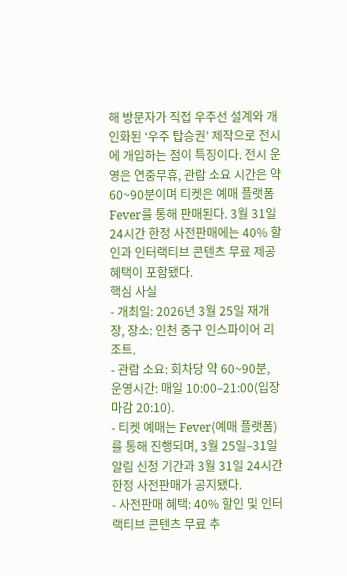해 방문자가 직접 우주선 설계와 개인화된 ‘우주 탑승권’ 제작으로 전시에 개입하는 점이 특징이다. 전시 운영은 연중무휴, 관람 소요 시간은 약 60~90분이며 티켓은 예매 플랫폼 Fever를 통해 판매된다. 3월 31일 24시간 한정 사전판매에는 40% 할인과 인터랙티브 콘텐츠 무료 제공 혜택이 포함됐다.
핵심 사실
- 개최일: 2026년 3월 25일 재개장, 장소: 인천 중구 인스파이어 리조트.
- 관람 소요: 회차당 약 60~90분, 운영시간: 매일 10:00–21:00(입장 마감 20:10).
- 티켓 예매는 Fever(예매 플랫폼)를 통해 진행되며, 3월 25일–31일 알림 신청 기간과 3월 31일 24시간 한정 사전판매가 공지됐다.
- 사전판매 혜택: 40% 할인 및 인터랙티브 콘텐츠 무료 추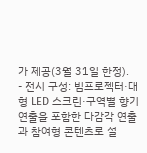가 제공(3월 31일 한정).
- 전시 구성: 빔프로젝터·대형 LED 스크린·구역별 향기 연출을 포함한 다감각 연출과 참여형 콘텐츠로 설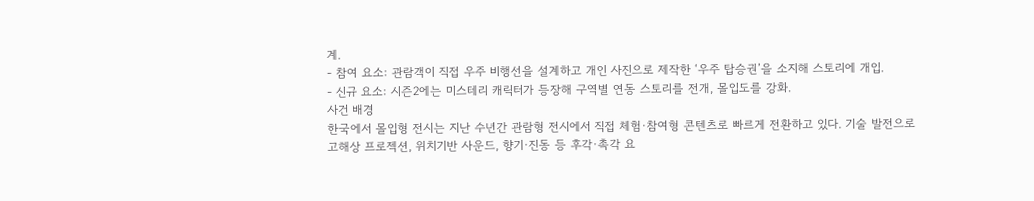계.
- 참여 요소: 관람객이 직접 우주 비행선을 설계하고 개인 사진으로 제작한 ‘우주 탑승권’을 소지해 스토리에 개입.
- 신규 요소: 시즌2에는 미스테리 캐릭터가 등장해 구역별 연동 스토리를 전개, 몰입도를 강화.
사건 배경
한국에서 몰입형 전시는 지난 수년간 관람형 전시에서 직접 체험·참여형 콘텐츠로 빠르게 전환하고 있다. 기술 발전으로 고해상 프로젝션, 위치기반 사운드, 향기·진동 등 후각·촉각 요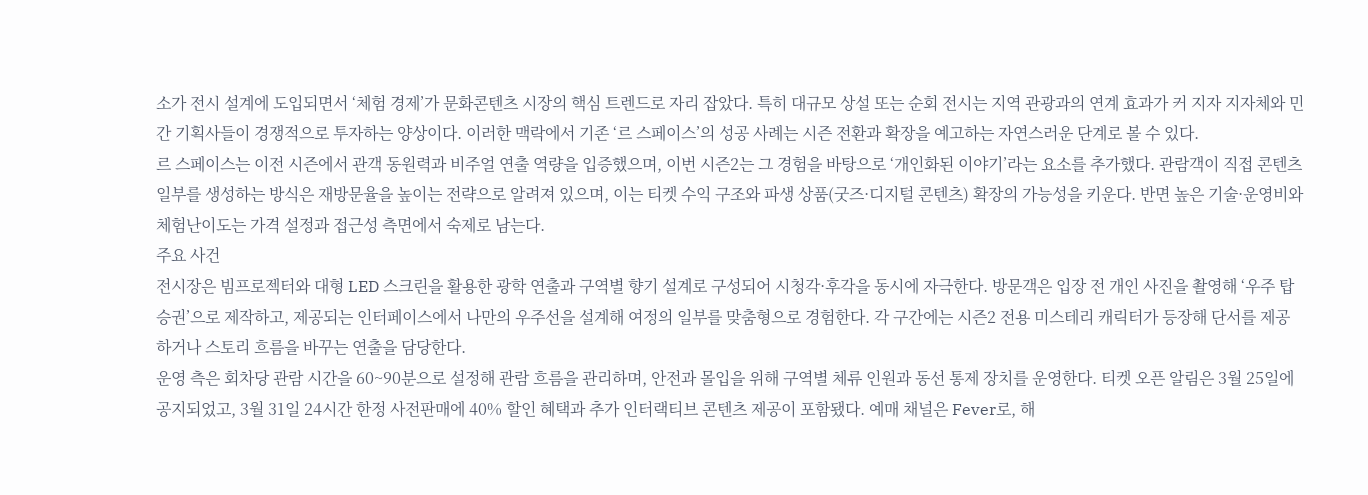소가 전시 설계에 도입되면서 ‘체험 경제’가 문화콘텐츠 시장의 핵심 트렌드로 자리 잡았다. 특히 대규모 상설 또는 순회 전시는 지역 관광과의 연계 효과가 커 지자 지자체와 민간 기획사들이 경쟁적으로 투자하는 양상이다. 이러한 맥락에서 기존 ‘르 스페이스’의 성공 사례는 시즌 전환과 확장을 예고하는 자연스러운 단계로 볼 수 있다.
르 스페이스는 이전 시즌에서 관객 동원력과 비주얼 연출 역량을 입증했으며, 이번 시즌2는 그 경험을 바탕으로 ‘개인화된 이야기’라는 요소를 추가했다. 관람객이 직접 콘텐츠 일부를 생성하는 방식은 재방문율을 높이는 전략으로 알려져 있으며, 이는 티켓 수익 구조와 파생 상품(굿즈·디지털 콘텐츠) 확장의 가능성을 키운다. 반면 높은 기술·운영비와 체험난이도는 가격 설정과 접근성 측면에서 숙제로 남는다.
주요 사건
전시장은 빔프로젝터와 대형 LED 스크린을 활용한 광학 연출과 구역별 향기 설계로 구성되어 시청각·후각을 동시에 자극한다. 방문객은 입장 전 개인 사진을 촬영해 ‘우주 탑승권’으로 제작하고, 제공되는 인터페이스에서 나만의 우주선을 설계해 여정의 일부를 맞춤형으로 경험한다. 각 구간에는 시즌2 전용 미스테리 캐릭터가 등장해 단서를 제공하거나 스토리 흐름을 바꾸는 연출을 담당한다.
운영 측은 회차당 관람 시간을 60~90분으로 설정해 관람 흐름을 관리하며, 안전과 몰입을 위해 구역별 체류 인원과 동선 통제 장치를 운영한다. 티켓 오픈 알림은 3월 25일에 공지되었고, 3월 31일 24시간 한정 사전판매에 40% 할인 혜택과 추가 인터랙티브 콘텐츠 제공이 포함됐다. 예매 채널은 Fever로, 해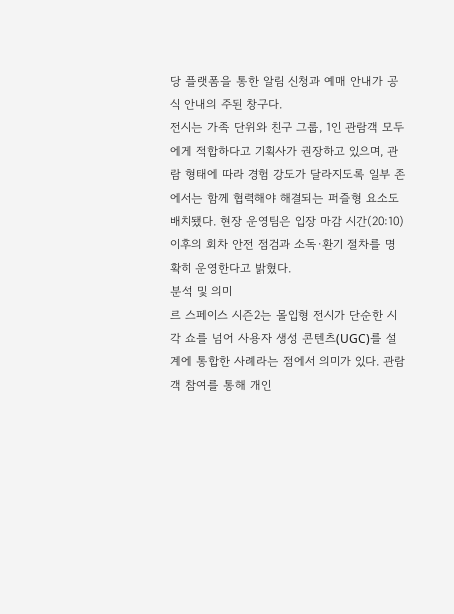당 플랫폼을 통한 알림 신청과 예매 안내가 공식 안내의 주된 창구다.
전시는 가족 단위와 친구 그룹, 1인 관람객 모두에게 적합하다고 기획사가 권장하고 있으며, 관람 형태에 따라 경험 강도가 달라지도록 일부 존에서는 함께 협력해야 해결되는 퍼즐형 요소도 배치됐다. 현장 운영팀은 입장 마감 시간(20:10) 이후의 회차 안전 점검과 소독·환기 절차를 명확히 운영한다고 밝혔다.
분석 및 의미
르 스페이스 시즌2는 몰입형 전시가 단순한 시각 쇼를 넘어 사용자 생성 콘텐츠(UGC)를 설계에 통합한 사례라는 점에서 의미가 있다. 관람객 참여를 통해 개인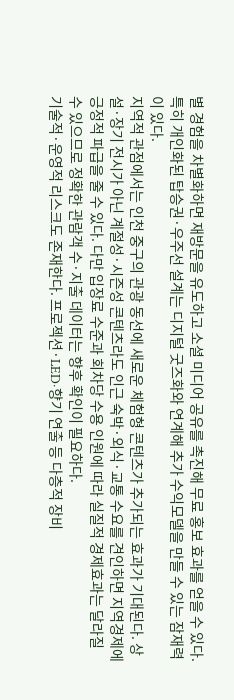별 경험을 차별화하면 재방문을 유도하고 소셜 미디어 공유를 촉진해 무료 홍보 효과를 얻을 수 있다. 특히 개인화된 탑승권·우주선 설계는 디지털 굿즈화와 연계해 추가 수익모델을 만들 수 있는 잠재력이 있다.
지역적 관점에서는 인천 중구의 관광 동선에 새로운 체험형 콘텐츠가 추가되는 효과가 기대된다. 상설·장기 전시가 아닌 계절성·시즌성 콘텐츠라도 인근 숙박·외식·교통 수요를 견인하면 지역경제에 긍정적 파급을 줄 수 있다. 다만 입장료 수준과 회차당 수용 인원에 따라 실질적 경제효과는 달라질 수 있으므로 정확한 관람객 수·지출 데이터는 향후 확인이 필요하다.
기술적·운영적 리스크도 존재한다. 프로젝션·LED·향기 연출 등 다층적 장비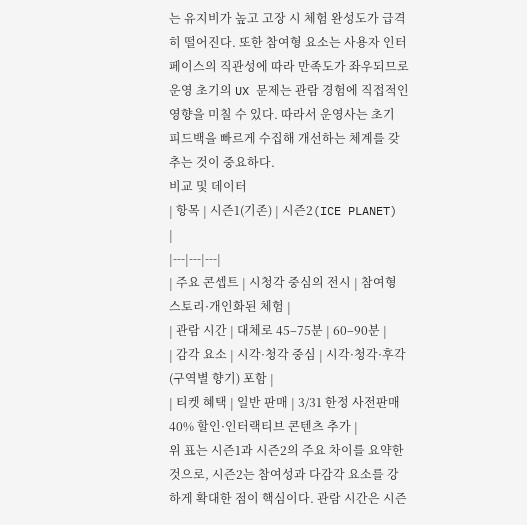는 유지비가 높고 고장 시 체험 완성도가 급격히 떨어진다. 또한 참여형 요소는 사용자 인터페이스의 직관성에 따라 만족도가 좌우되므로 운영 초기의 UX 문제는 관람 경험에 직접적인 영향을 미칠 수 있다. 따라서 운영사는 초기 피드백을 빠르게 수집해 개선하는 체계를 갖추는 것이 중요하다.
비교 및 데이터
| 항목 | 시즌1(기존) | 시즌2(ICE PLANET) |
|---|---|---|
| 주요 콘셉트 | 시청각 중심의 전시 | 참여형 스토리·개인화된 체험 |
| 관람 시간 | 대체로 45–75분 | 60–90분 |
| 감각 요소 | 시각·청각 중심 | 시각·청각·후각(구역별 향기) 포함 |
| 티켓 혜택 | 일반 판매 | 3/31 한정 사전판매 40% 할인·인터랙티브 콘텐츠 추가 |
위 표는 시즌1과 시즌2의 주요 차이를 요약한 것으로, 시즌2는 참여성과 다감각 요소를 강하게 확대한 점이 핵심이다. 관람 시간은 시즌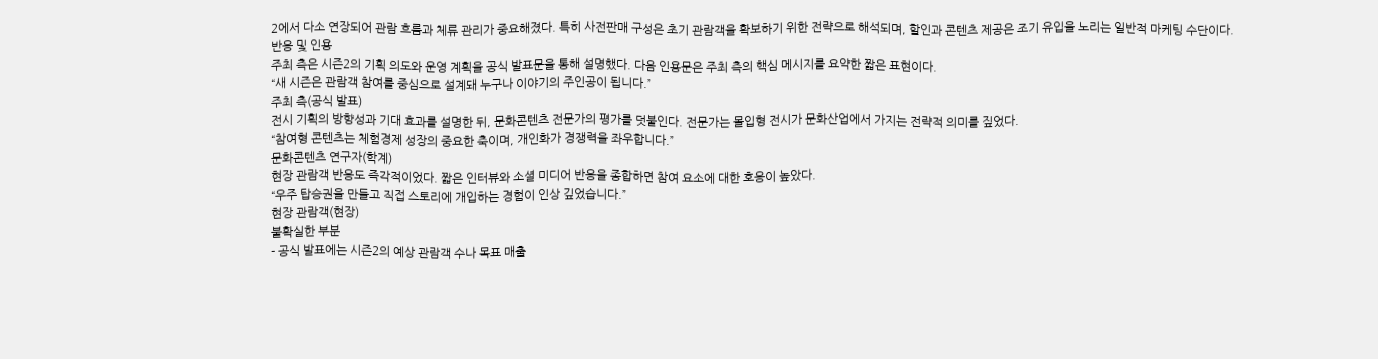2에서 다소 연장되어 관람 흐름과 체류 관리가 중요해졌다. 특히 사전판매 구성은 초기 관람객을 확보하기 위한 전략으로 해석되며, 할인과 콘텐츠 제공은 조기 유입을 노리는 일반적 마케팅 수단이다.
반응 및 인용
주최 측은 시즌2의 기획 의도와 운영 계획을 공식 발표문을 통해 설명했다. 다음 인용문은 주최 측의 핵심 메시지를 요약한 짧은 표현이다.
“새 시즌은 관람객 참여를 중심으로 설계돼 누구나 이야기의 주인공이 됩니다.”
주최 측(공식 발표)
전시 기획의 방향성과 기대 효과를 설명한 뒤, 문화콘텐츠 전문가의 평가를 덧붙인다. 전문가는 몰입형 전시가 문화산업에서 가지는 전략적 의미를 짚었다.
“참여형 콘텐츠는 체험경제 성장의 중요한 축이며, 개인화가 경쟁력을 좌우합니다.”
문화콘텐츠 연구자(학계)
현장 관람객 반응도 즉각적이었다. 짧은 인터뷰와 소셜 미디어 반응을 종합하면 참여 요소에 대한 호응이 높았다.
“우주 탑승권을 만들고 직접 스토리에 개입하는 경험이 인상 깊었습니다.”
현장 관람객(현장)
불확실한 부분
- 공식 발표에는 시즌2의 예상 관람객 수나 목표 매출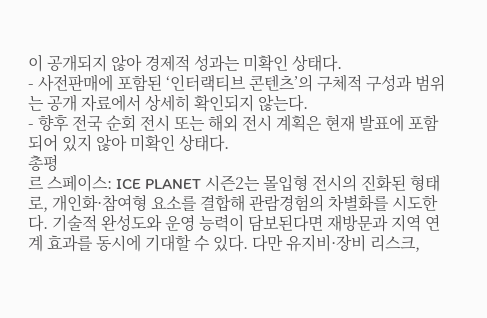이 공개되지 않아 경제적 성과는 미확인 상태다.
- 사전판매에 포함된 ‘인터랙티브 콘텐츠’의 구체적 구성과 범위는 공개 자료에서 상세히 확인되지 않는다.
- 향후 전국 순회 전시 또는 해외 전시 계획은 현재 발표에 포함되어 있지 않아 미확인 상태다.
총평
르 스페이스: ICE PLANET 시즌2는 몰입형 전시의 진화된 형태로, 개인화·참여형 요소를 결합해 관람경험의 차별화를 시도한다. 기술적 완성도와 운영 능력이 담보된다면 재방문과 지역 연계 효과를 동시에 기대할 수 있다. 다만 유지비·장비 리스크,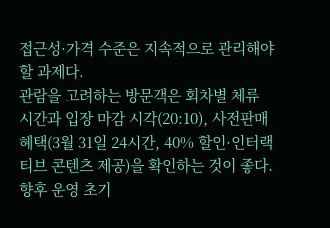접근성·가격 수준은 지속적으로 관리해야 할 과제다.
관람을 고려하는 방문객은 회차별 체류 시간과 입장 마감 시각(20:10), 사전판매 혜택(3월 31일 24시간, 40% 할인·인터랙티브 콘텐츠 제공)을 확인하는 것이 좋다. 향후 운영 초기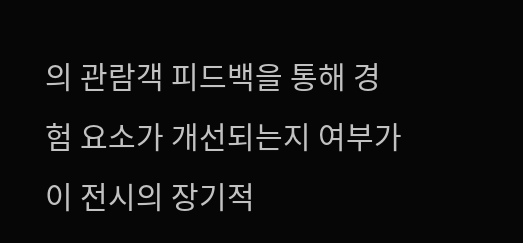의 관람객 피드백을 통해 경험 요소가 개선되는지 여부가 이 전시의 장기적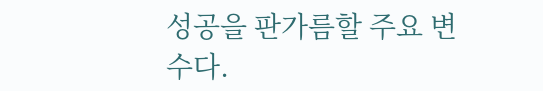성공을 판가름할 주요 변수다.